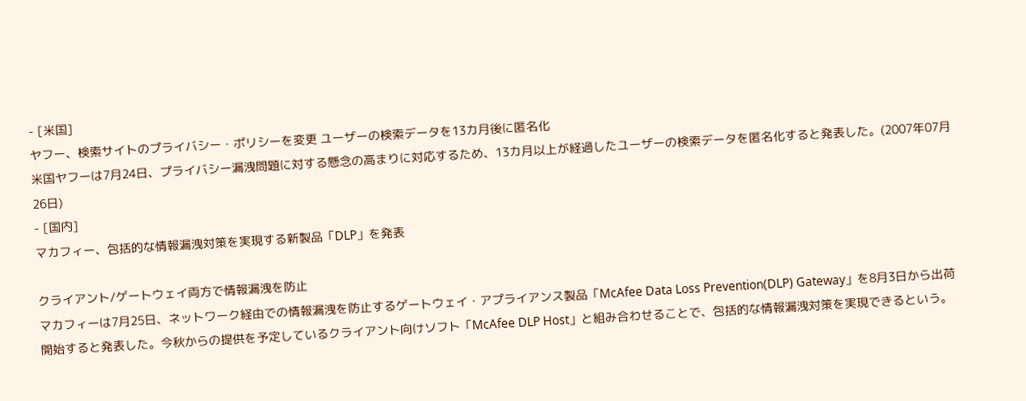- [米国]
ヤフー、検索サイトのプライバシー・ポリシーを変更 ユーザーの検索データを13カ月後に匿名化
米国ヤフーは7月24日、プライバシー漏洩問題に対する懸念の高まりに対応するため、13カ月以上が経過したユーザーの検索データを匿名化すると発表した。(2007年07月26日)
- [国内]
マカフィー、包括的な情報漏洩対策を実現する新製品「DLP」を発表

クライアント/ゲートウェイ両方で情報漏洩を防止
マカフィーは7月25日、ネットワーク経由での情報漏洩を防止するゲートウェイ・アプライアンス製品「McAfee Data Loss Prevention(DLP) Gateway」を8月3日から出荷開始すると発表した。今秋からの提供を予定しているクライアント向けソフト「McAfee DLP Host」と組み合わせることで、包括的な情報漏洩対策を実現できるという。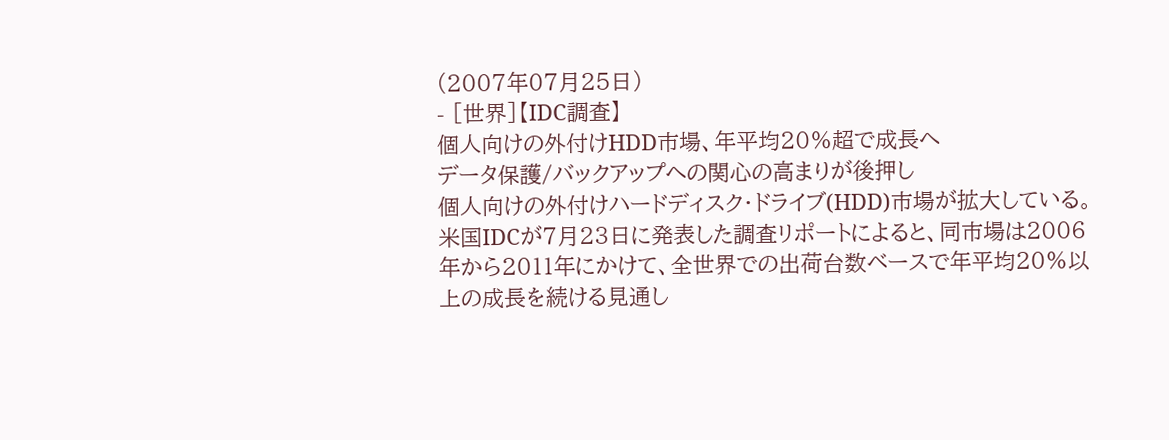(2007年07月25日)
- [世界]【IDC調査】
個人向けの外付けHDD市場、年平均20%超で成長へ
データ保護/バックアップへの関心の高まりが後押し
個人向けの外付けハードディスク・ドライブ(HDD)市場が拡大している。米国IDCが7月23日に発表した調査リポートによると、同市場は2006年から2011年にかけて、全世界での出荷台数ベースで年平均20%以上の成長を続ける見通し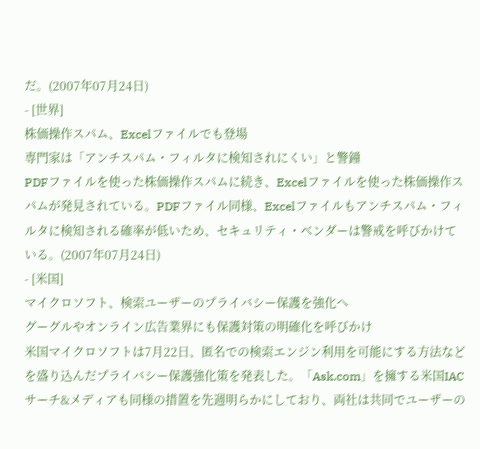だ。(2007年07月24日)
- [世界]
株価操作スパム、Excelファイルでも登場
専門家は「アンチスパム・フィルタに検知されにくい」と警鐘
PDFファイルを使った株価操作スパムに続き、Excelファイルを使った株価操作スパムが発見されている。PDFファイル同様、Excelファイルもアンチスパム・フィルタに検知される確率が低いため、セキュリティ・ベンダーは警戒を呼びかけている。(2007年07月24日)
- [米国]
マイクロソフト、検索ユーザーのプライバシー保護を強化へ
グーグルやオンライン広告業界にも保護対策の明確化を呼びかけ
米国マイクロソフトは7月22日、匿名での検索エンジン利用を可能にする方法などを盛り込んだプライバシー保護強化策を発表した。「Ask.com」を擁する米国IACサーチ&メディアも同様の措置を先週明らかにしており、両社は共同でユーザーの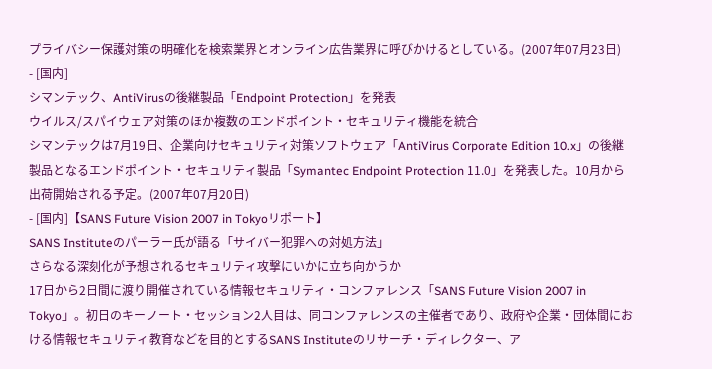プライバシー保護対策の明確化を検索業界とオンライン広告業界に呼びかけるとしている。(2007年07月23日)
- [国内]
シマンテック、AntiVirusの後継製品「Endpoint Protection」を発表
ウイルス/スパイウェア対策のほか複数のエンドポイント・セキュリティ機能を統合
シマンテックは7月19日、企業向けセキュリティ対策ソフトウェア「AntiVirus Corporate Edition 10.x」の後継製品となるエンドポイント・セキュリティ製品「Symantec Endpoint Protection 11.0」を発表した。10月から出荷開始される予定。(2007年07月20日)
- [国内]【SANS Future Vision 2007 in Tokyoリポート】
SANS Instituteのパーラー氏が語る「サイバー犯罪への対処方法」
さらなる深刻化が予想されるセキュリティ攻撃にいかに立ち向かうか
17日から2日間に渡り開催されている情報セキュリティ・コンファレンス「SANS Future Vision 2007 in Tokyo」。初日のキーノート・セッション2人目は、同コンファレンスの主催者であり、政府や企業・団体間における情報セキュリティ教育などを目的とするSANS Instituteのリサーチ・ディレクター、ア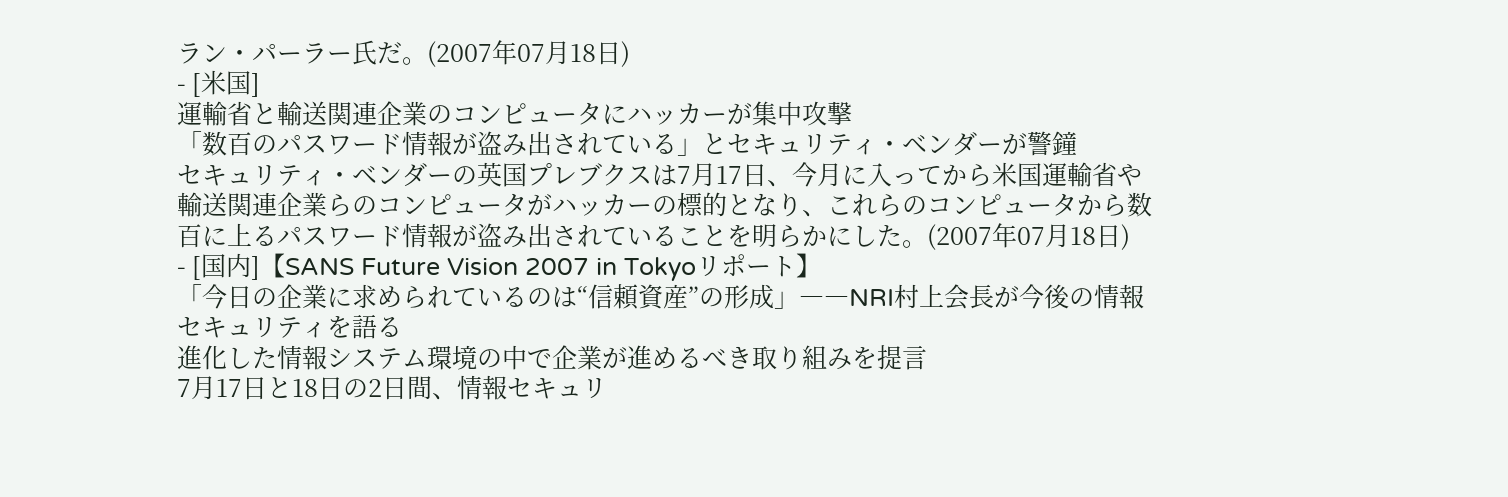ラン・パーラー氏だ。(2007年07月18日)
- [米国]
運輸省と輸送関連企業のコンピュータにハッカーが集中攻撃
「数百のパスワード情報が盗み出されている」とセキュリティ・ベンダーが警鐘
セキュリティ・ベンダーの英国プレブクスは7月17日、今月に入ってから米国運輸省や輸送関連企業らのコンピュータがハッカーの標的となり、これらのコンピュータから数百に上るパスワード情報が盗み出されていることを明らかにした。(2007年07月18日)
- [国内]【SANS Future Vision 2007 in Tokyoリポート】
「今日の企業に求められているのは“信頼資産”の形成」――NRI村上会長が今後の情報セキュリティを語る
進化した情報システム環境の中で企業が進めるべき取り組みを提言
7月17日と18日の2日間、情報セキュリ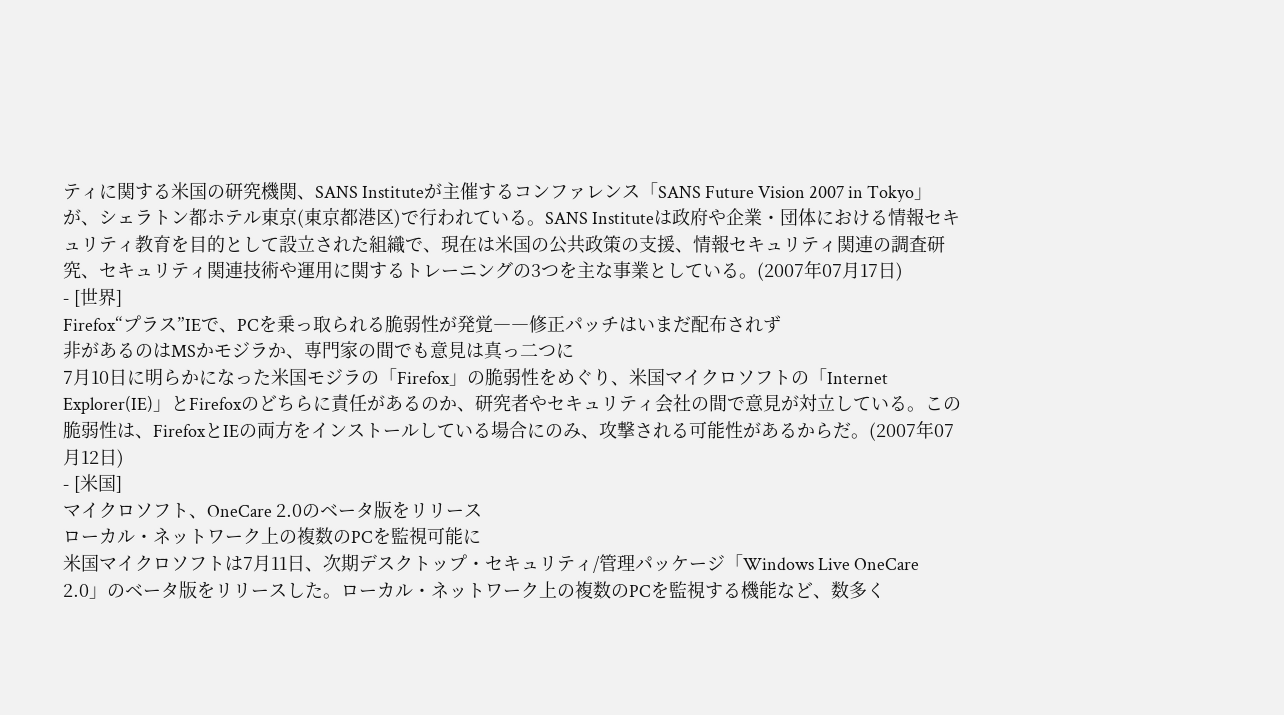ティに関する米国の研究機関、SANS Instituteが主催するコンファレンス「SANS Future Vision 2007 in Tokyo」が、シェラトン都ホテル東京(東京都港区)で行われている。SANS Instituteは政府や企業・団体における情報セキュリティ教育を目的として設立された組織で、現在は米国の公共政策の支援、情報セキュリティ関連の調査研究、セキュリティ関連技術や運用に関するトレーニングの3つを主な事業としている。(2007年07月17日)
- [世界]
Firefox“プラス”IEで、PCを乗っ取られる脆弱性が発覚――修正パッチはいまだ配布されず
非があるのはMSかモジラか、専門家の間でも意見は真っ二つに
7月10日に明らかになった米国モジラの「Firefox」の脆弱性をめぐり、米国マイクロソフトの「Internet Explorer(IE)」とFirefoxのどちらに責任があるのか、研究者やセキュリティ会社の間で意見が対立している。この脆弱性は、FirefoxとIEの両方をインストールしている場合にのみ、攻撃される可能性があるからだ。(2007年07月12日)
- [米国]
マイクロソフト、OneCare 2.0のベータ版をリリース
ローカル・ネットワーク上の複数のPCを監視可能に
米国マイクロソフトは7月11日、次期デスクトップ・セキュリティ/管理パッケージ「Windows Live OneCare 2.0」のベータ版をリリースした。ローカル・ネットワーク上の複数のPCを監視する機能など、数多く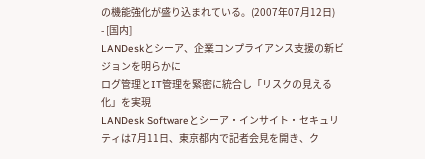の機能強化が盛り込まれている。(2007年07月12日)
- [国内]
LANDeskとシーア、企業コンプライアンス支援の新ビジョンを明らかに
ログ管理とIT管理を緊密に統合し「リスクの見える化」を実現
LANDesk Softwareとシーア・インサイト・セキュリティは7月11日、東京都内で記者会見を開き、ク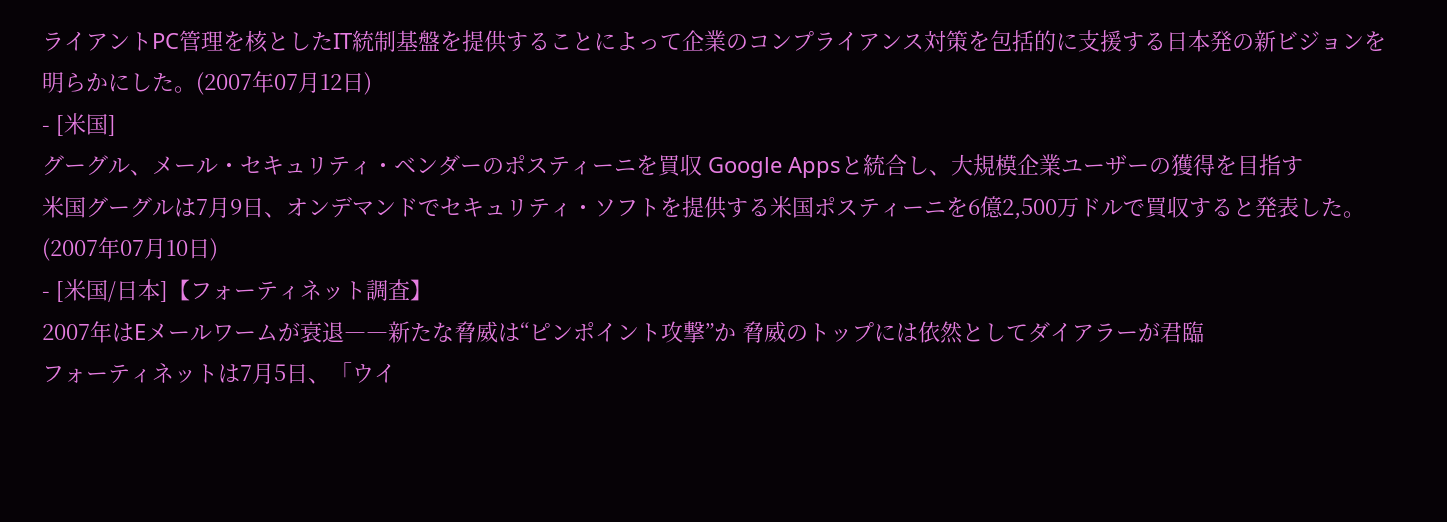ライアントPC管理を核としたIT統制基盤を提供することによって企業のコンプライアンス対策を包括的に支援する日本発の新ビジョンを明らかにした。(2007年07月12日)
- [米国]
グーグル、メール・セキュリティ・ベンダーのポスティーニを買収 Google Appsと統合し、大規模企業ユーザーの獲得を目指す
米国グーグルは7月9日、オンデマンドでセキュリティ・ソフトを提供する米国ポスティーニを6億2,500万ドルで買収すると発表した。(2007年07月10日)
- [米国/日本]【フォーティネット調査】
2007年はEメールワームが衰退――新たな脅威は“ピンポイント攻撃”か 脅威のトップには依然としてダイアラーが君臨
フォーティネットは7月5日、「ウイ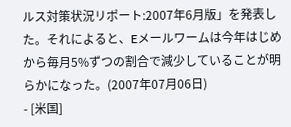ルス対策状況リポート:2007年6月版」を発表した。それによると、Eメールワームは今年はじめから毎月5%ずつの割合で減少していることが明らかになった。(2007年07月06日)
- [米国]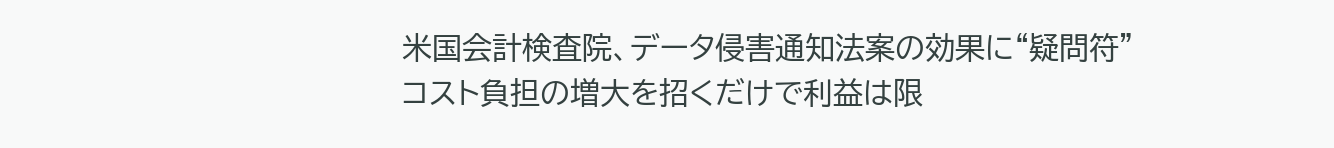米国会計検査院、データ侵害通知法案の効果に“疑問符”
コスト負担の増大を招くだけで利益は限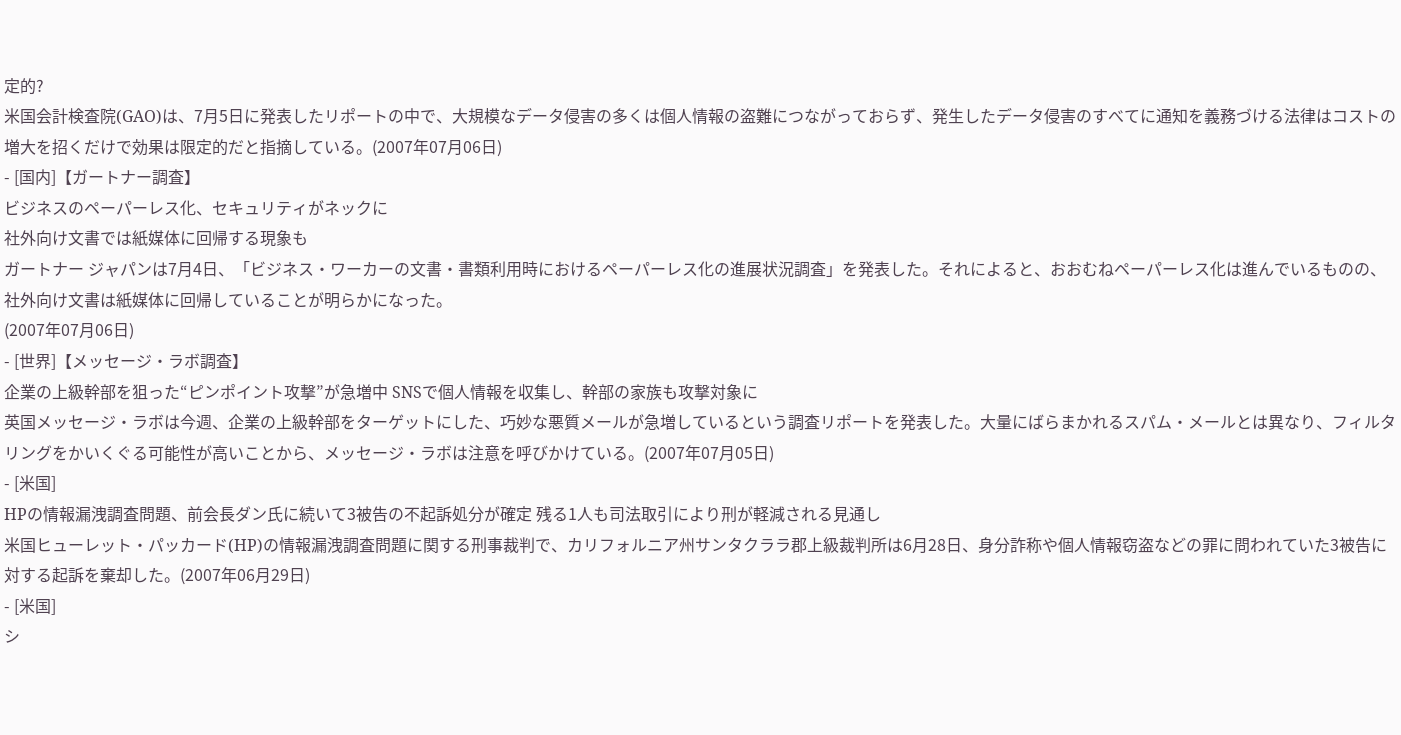定的?
米国会計検査院(GAO)は、7月5日に発表したリポートの中で、大規模なデータ侵害の多くは個人情報の盗難につながっておらず、発生したデータ侵害のすべてに通知を義務づける法律はコストの増大を招くだけで効果は限定的だと指摘している。(2007年07月06日)
- [国内]【ガートナー調査】
ビジネスのペーパーレス化、セキュリティがネックに
社外向け文書では紙媒体に回帰する現象も
ガートナー ジャパンは7月4日、「ビジネス・ワーカーの文書・書類利用時におけるペーパーレス化の進展状況調査」を発表した。それによると、おおむねペーパーレス化は進んでいるものの、社外向け文書は紙媒体に回帰していることが明らかになった。
(2007年07月06日)
- [世界]【メッセージ・ラボ調査】
企業の上級幹部を狙った“ピンポイント攻撃”が急増中 SNSで個人情報を収集し、幹部の家族も攻撃対象に
英国メッセージ・ラボは今週、企業の上級幹部をターゲットにした、巧妙な悪質メールが急増しているという調査リポートを発表した。大量にばらまかれるスパム・メールとは異なり、フィルタリングをかいくぐる可能性が高いことから、メッセージ・ラボは注意を呼びかけている。(2007年07月05日)
- [米国]
HPの情報漏洩調査問題、前会長ダン氏に続いて3被告の不起訴処分が確定 残る1人も司法取引により刑が軽減される見通し
米国ヒューレット・パッカード(HP)の情報漏洩調査問題に関する刑事裁判で、カリフォルニア州サンタクララ郡上級裁判所は6月28日、身分詐称や個人情報窃盗などの罪に問われていた3被告に対する起訴を棄却した。(2007年06月29日)
- [米国]
シ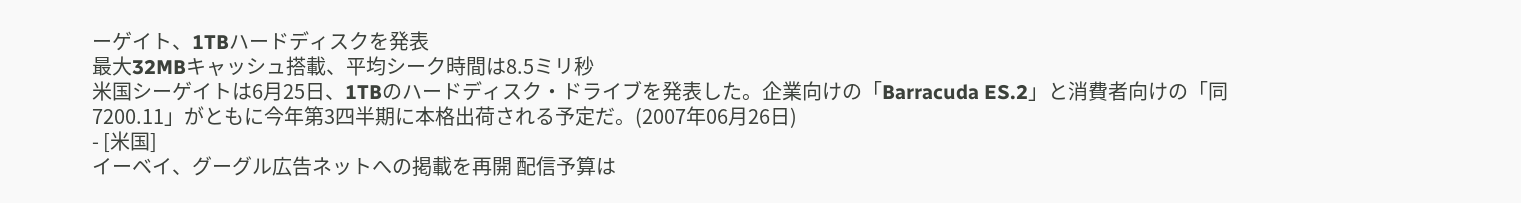ーゲイト、1TBハードディスクを発表
最大32MBキャッシュ搭載、平均シーク時間は8.5ミリ秒
米国シーゲイトは6月25日、1TBのハードディスク・ドライブを発表した。企業向けの「Barracuda ES.2」と消費者向けの「同 7200.11」がともに今年第3四半期に本格出荷される予定だ。(2007年06月26日)
- [米国]
イーベイ、グーグル広告ネットへの掲載を再開 配信予算は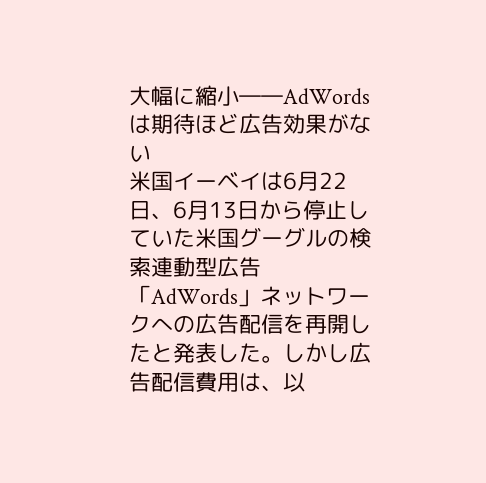大幅に縮小――AdWordsは期待ほど広告効果がない
米国イーベイは6月22日、6月13日から停止していた米国グーグルの検索連動型広告「AdWords」ネットワークへの広告配信を再開したと発表した。しかし広告配信費用は、以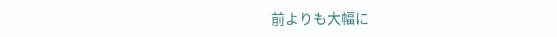前よりも大幅に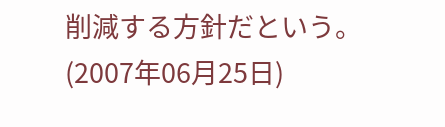削減する方針だという。(2007年06月25日)